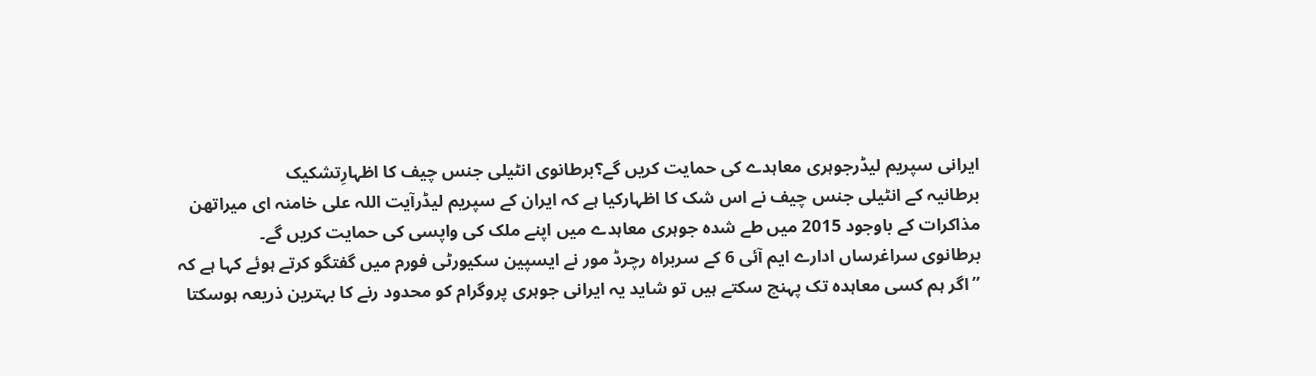ایرانی سپریم لیڈرجوہری معاہدے کی حمایت کریں گے؟برطانوی انٹیلی جنس چیف کا اظہارِتشکیک
برطانیہ کے انٹیلی جنس چیف نے اس شک کا اظہارکیا ہے کہ ایران کے سپریم لیڈرآیت اللہ علی خامنہ ای میراتھن مذاکرات کے باوجود 2015 میں طے شدہ جوہری معاہدے میں اپنے ملک کی واپسی کی حمایت کریں گے۔
برطانوی سراغرساں ادارے ایم آئی 6 کے سربراہ رچرڈ مور نے ایسپین سکیورٹی فورم میں گفتگو کرتے ہوئے کہا ہے کہ ’’اگر ہم کسی معاہدہ تک پہنچ سکتے ہیں تو شاید یہ ایرانی جوہری پروگرام کو محدود رنے کا بہترین ذریعہ ہوسکتا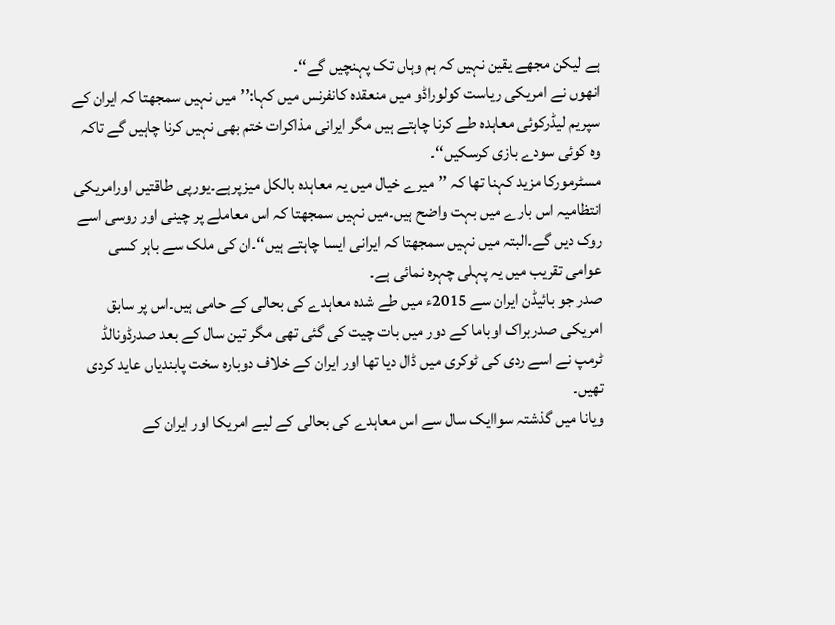ہے لیکن مجھے یقین نہیں کہ ہم وہاں تک پہنچیں گے‘‘۔
انھوں نے امریکی ریاست کولوراڈو میں منعقدہ کانفرنس میں کہا:’’میں نہیں سمجھتا کہ ایران کے سپریم لیڈرکوئی معاہدہ طے کرنا چاہتے ہیں مگر ایرانی مذاکرات ختم بھی نہیں کرنا چاہیں گے تاکہ وہ کوئی سودے بازی کرسکیں‘‘۔
مسٹرمورکا مزید کہنا تھا کہ ’’میرے خیال میں یہ معاہدہ بالکل میزپرہے۔یورپی طاقتیں اورامریکی انتظامیہ اس بارے میں بہت واضح ہیں۔میں نہیں سمجھتا کہ اس معاملے پر چینی اور روسی اسے روک دیں گے۔البتہ میں نہیں سمجھتا کہ ایرانی ایسا چاہتے ہیں‘‘۔ان کی ملک سے باہر کسی عوامی تقریب میں یہ پہلی چہرہ نمائی ہے۔
صدر جو بائیڈن ایران سے 2015ء میں طے شدہ معاہدے کی بحالی کے حامی ہیں۔اس پر سابق امریکی صدربراک اوباما کے دور میں بات چیت کی گئی تھی مگر تین سال کے بعد صدرڈونالڈ ٹرمپ نے اسے ردی کی ٹوکری میں ڈال دیا تھا اور ایران کے خلاف دوبارہ سخت پابندیاں عاید کردی تھیں۔
ویانا میں گذشتہ سواایک سال سے اس معاہدے کی بحالی کے لیے امریکا اور ایران کے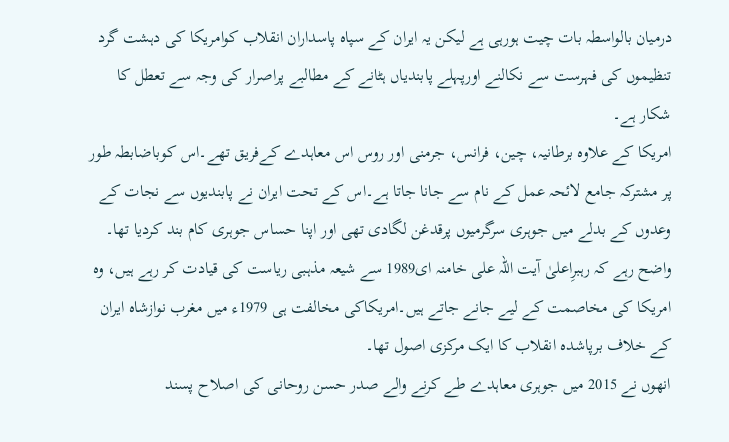درمیان بالواسطہ بات چیت ہورہی ہے لیکن یہ ایران کے سپاہ پاسداران انقلاب کوامریکا کی دہشت گرد تنظیموں کی فہرست سے نکالنے اورپہلے پابندیاں ہٹانے کے مطالبے پراصرار کی وجہ سے تعطل کا شکار ہے۔
امریکا کے علاوہ برطانیہ، چین، فرانس، جرمنی اور روس اس معاہدے کےفریق تھے۔اس کوباضابطہ طور پر مشترکہ جامع لائحہ عمل کے نام سے جانا جاتا ہے۔اس کے تحت ایران نے پابندیوں سے نجات کے وعدوں کے بدلے میں جوہری سرگرمیوں پرقدغن لگادی تھی اور اپنا حساس جوہری کام بند کردیا تھا۔
واضح رہے کہ رہبرِاعلیٰ آیت اللہ علی خامنہ ای1989 سے شیعہ مذہبی ریاست کی قیادت کر رہے ہیں، وہ امریکا کی مخاصمت کے لیے جانے جاتے ہیں۔امریکاکی مخالفت ہی 1979ء میں مغرب نوازشاہ ایران کے خلاف برپاشدہ انقلاب کا ایک مرکزی اصول تھا۔
انھوں نے 2015 میں جوہری معاہدے طے کرنے والے صدر حسن روحانی کی اصلاح پسند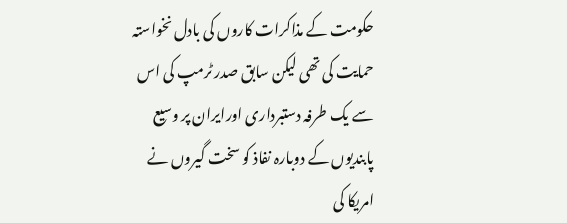حکومت کے مذاکرات کاروں کی بادل نخواستہ حمایت کی تھی لیکن سابق صدر ٹرمپ کی اس سے یک طرفہ دستبرداری اورایران پر وسیع پابندیوں کے دوبارہ نفاذ کو سخت گیروں نے امریکا کی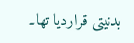بدنیتی قراردیا تھا۔